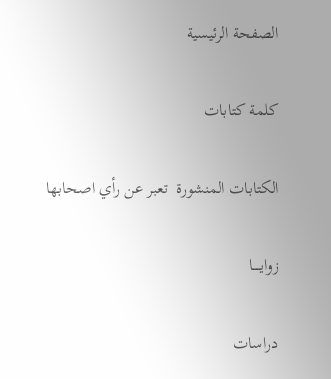الصفحة الرئيسية

كلمة كتابات

الكتابات المنشورة  تعبر عن رأي اصحابها

زوايـــــا

دراسات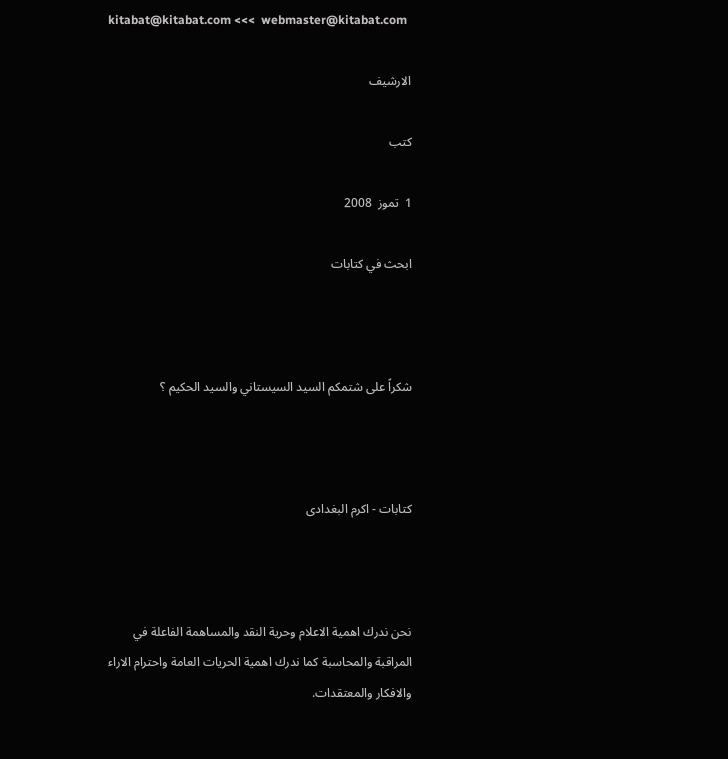kitabat@kitabat.com <<<  webmaster@kitabat.com

الارشيف

كتب

1  تموز  2008

ابحث في كتابات



شكراً على شتمكم السيد السيستاني والسيد الحكيم ؟



كتابات - اکرم البغدادی



نحن ندرك اهمية الاعلام وحرية النقد والمساهمة الفاعلة في المراقبة والمحاسبة كما ندرك اهمية الحريات العامة واحترام الاراء والافكار والمعتقدات.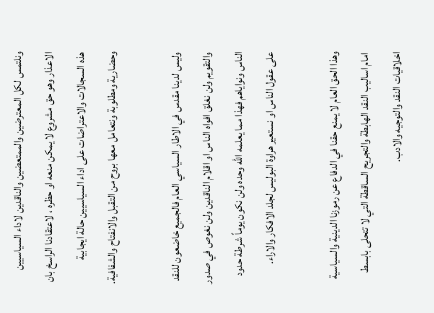ونلتمس لكل المعترضين والممتعضين والناقدين لاداء السياسيين الاعذار وهو حق مشروع لا يمكن منعه او حظره ، لاعتقادنا الراسخ بان هذه السجالات والاعتراضات على اداء السياسيين حالة ايجابية وحضارية ومطلوبة ونتعامل معها بروح من التقبل والانفتاح والشفافية.

وليس لدينا مقدس في الاطار السياسي العام فالجميع خاضعون للنقد والتقويم ولن نغلق افواه الناس او اقلام الناقدين ولن نغوص في صدور الناس ونواياهم فهذا مما يعلمه الله وحده ولن نكون يوماً شرطة حدود على عقول الناس او نستعير هراوة البوليس لجلد الافكار والاراء.

وهذا الحق العام لا يمنع حقنا في الدفاع عن رموزنا الدينية والسياسية امام اساليب النقد الهابطة والتجريح الساقطة التي لا تتحلى بابسط اخلاقيات النقد والتوجيه والادب.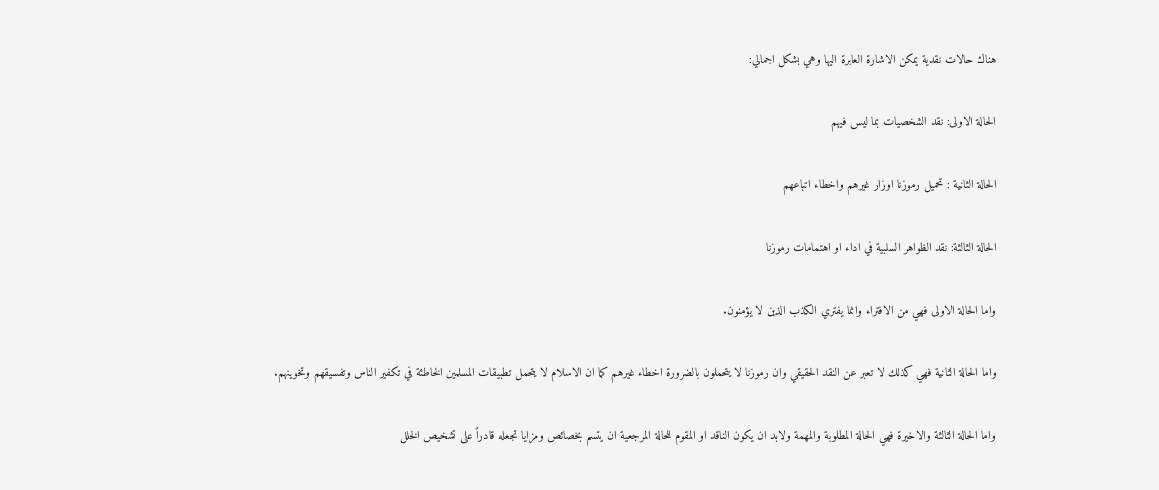هناك حالات نقدية يمكن الاشارة العابرة اليها وهي بشكل اجمالي:

الحالة الاولى: نقد الشخصيات بما ليس فيهم

الحالة الثانية : تحميل رموزنا اوزار غيرهم واخطاء اتباعهم

الحالة الثالثة: نقد الظواهر السلبية في اداء او اهتمامات رموزنا

واما الحالة الاولى فهي من الافتراء وانما يفتري الكذب الذين لا يؤمنون.

واما الحالة الثانية فهي كذلك لا تعبر عن النقد الحقيقي وان رموزنا لا يتحملون بالضرورة اخطاء غيرهم كما ان الاسلام لا يتحمل تطبيقات المسلمين الخاطئة في تكفير الناس وتفسيقهم وتخوينهم.

واما الحالة الثالثة والاخيرة فهي الحالة المطلوبة والمهمة ولابد ان يكون الناقد او المقوم للحالة المرجعية ان يتسم بخصائص ومزايا تجعله قادراً على تشخيص الخلل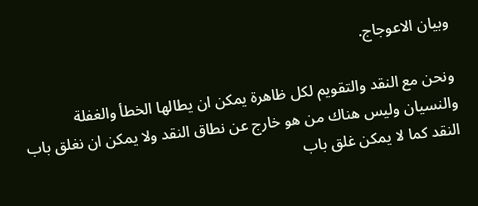وبيان الاعوجاج.

ونحن مع النقد والتقويم لكل ظاهرة يمكن ان يطالها الخطأ والغفلة والنسيان وليس هناك من هو خارج عن نطاق النقد ولا يمكن ان نغلق باب النقد كما لا يمكن غلق باب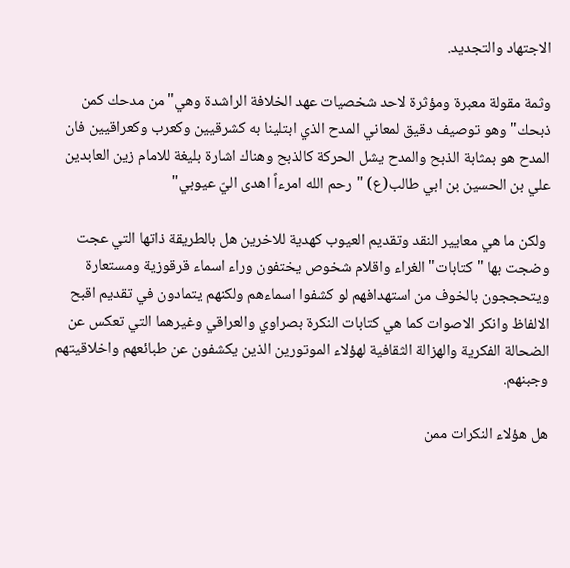الاجتهاد والتجديد.

وثمة مقولة معبرة ومؤثرة لاحد شخصيات عهد الخلافة الراشدة وهي"من مدحك كمن ذبحك" وهو توصيف دقيق لمعاني المدح الذي ابتلينا به كشرقيين وكعرب وكعراقيين فان المدح هو بمثابة الذبح والمدح يشل الحركة كالذبح وهناك اشارة بليغة للامام زين العابدين علي بن الحسين بن ابي طالب(ع) "رحم الله امرءاً اهدى اليّ عيوبي"

 ولكن ما هي معايير النقد وتقديم العيوب كهدية للاخرين هل بالطريقة ذاتها التي عجت وضجت بها "كتابات" الغراء واقلام شخوص يختفون وراء اسماء قرقوزية ومستعارة ويتحججون بالخوف من استهدافهم لو كشفوا اسماءهم ولكنهم يتمادون في تقديم اقبح الالفاظ وانكر الاصوات كما هي كتابات النكرة بصراوي والعراقي وغيرهما التي تعكس عن الضحالة الفكرية والهزالة الثقافية لهؤلاء الموتورين الذين يكشفون عن طبائعهم واخلاقيتهم وجبنهم.

هل هؤلاء النكرات ممن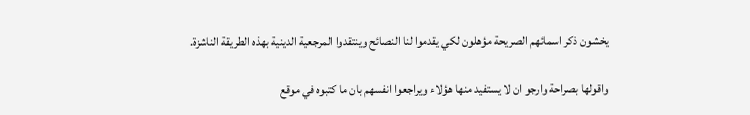يخشون ذكر اسمائهم الصريحة مؤهلون لكي يقدموا لنا النصائح وينتقدوا المرجعية الدينية بهذه الطريقة الناشزة.

واقولها بصراحة وارجو ان لا يستفيد منها هؤلاء ويراجعوا انفسهم بان ما كتبوه في موقع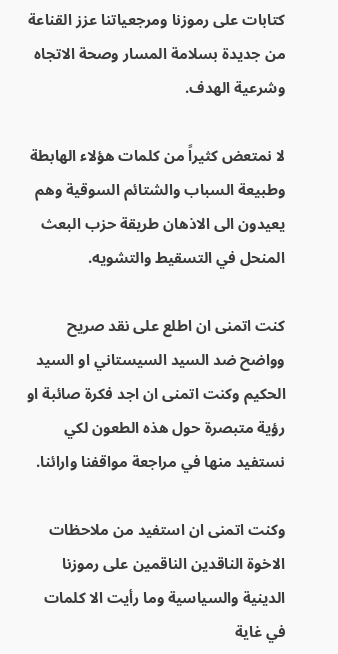كتابات على رموزنا ومرجعياتنا عزز القناعة من جديدة بسلامة المسار وصحة الاتجاه وشرعية الهدف.

لا نمتعض كثيراً من كلمات هؤلاء الهابطة وطبيعة السباب والشتائم السوقية وهم يعيدون الى الاذهان طريقة حزب البعث المنحل في التسقيط والتشويه.

كنت اتمنى ان اطلع على نقد صريح وواضح ضد السيد السيستاني او السيد الحكيم وكنت اتمنى ان اجد فكرة صائبة او رؤية متبصرة حول هذه الطعون لكي نستفيد منها في مراجعة مواقفنا وارائنا.

وكنت اتمنى ان استفيد من ملاحظات الاخوة الناقدين الناقمين على رموزنا الدينية والسياسية وما رأيت الا كلمات في غاية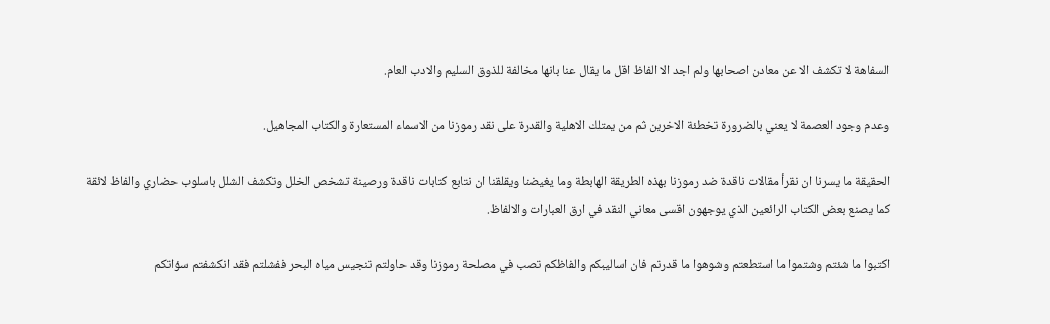السفاهة لا تكشف الا عن معادن اصحابها ولم اجد الا الفاظ اقل ما يقال عنا بانها مخالفة للذوق السليم والادب العام.

وعدم وجود العصمة لا يعني بالضرورة تخطئة الاخرين ثم من يمتلك الاهلية والقدرة على نقد رموزنا من الاسماء المستعارة والكتاب المجاهيل.

الحقيقة ما يسرنا ان نقرأ مقالات ناقدة ضد رموزنا بهذه الطريقة الهابطة وما يغيضنا ويقلقنا ان نتابع كتابات ناقدة ورصينة تشخص الخلل وتكشف الشلل باسلوب حضاري والفاظ لائقة كما يصنع بعض الكتاب الرائعين الذي يوجهون اقسى معاني النقد في ارق العبارات والالفاظ.

اكتبوا ما شئتم وشتموا ما استطعتم وشوهوا ما قدرتم فان اساليبكم والفاظكم تصب في مصلحة رموزنا وقد حاولتم تنجيس مياه البحر ففشلتم فقد انكشفتم سؤاتكم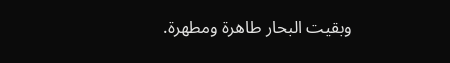وبقيت البحار طاهرة ومطهرة.